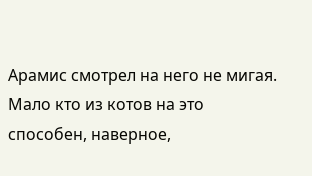Арамис смотрел на него не мигая. Мало кто из котов на это способен, наверное,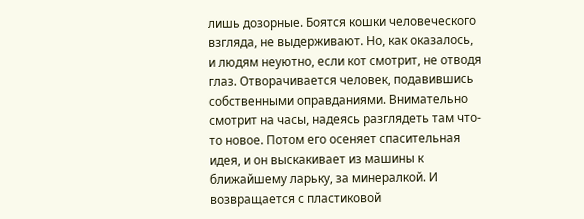лишь дозорные. Боятся кошки человеческого взгляда, не выдерживают. Но, как оказалось, и людям неуютно, если кот смотрит, не отводя глаз. Отворачивается человек, подавившись собственными оправданиями. Внимательно смотрит на часы, надеясь разглядеть там что-то новое. Потом его осеняет спасительная идея, и он выскакивает из машины к ближайшему ларьку, за минералкой. И возвращается с пластиковой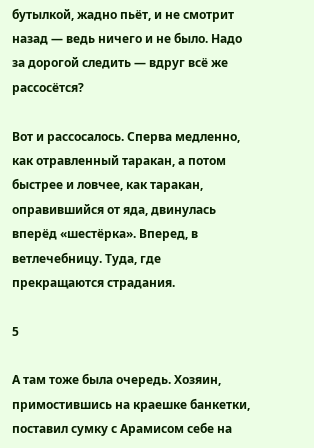бутылкой, жадно пьёт, и не смотрит назад — ведь ничего и не было. Надо за дорогой следить — вдруг всё же рассосётся?

Вот и рассосалось. Сперва медленно, как отравленный таракан, а потом быстрее и ловчее, как таракан, оправившийся от яда, двинулась вперёд «шестёрка». Вперед, в ветлечебницу. Туда, где прекращаются страдания.

5

А там тоже была очередь. Хозяин, примостившись на краешке банкетки, поставил сумку с Арамисом себе на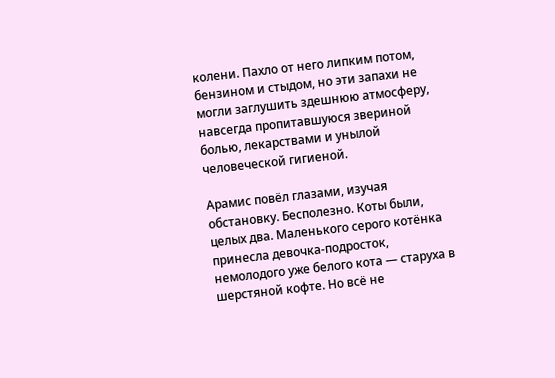колени. Пахло от него липким потом, бензином и стыдом, но эти запахи не могли заглушить здешнюю атмосферу, навсегда пропитавшуюся звериной болью, лекарствами и унылой человеческой гигиеной.

Арамис повёл глазами, изучая обстановку. Бесполезно. Коты были, целых два. Маленького серого котёнка принесла девочка-подросток, немолодого уже белого кота — старуха в шерстяной кофте. Но всё не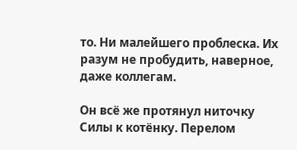то. Ни малейшего проблеска. Их разум не пробудить, наверное, даже коллегам.

Он всё же протянул ниточку Силы к котёнку. Перелом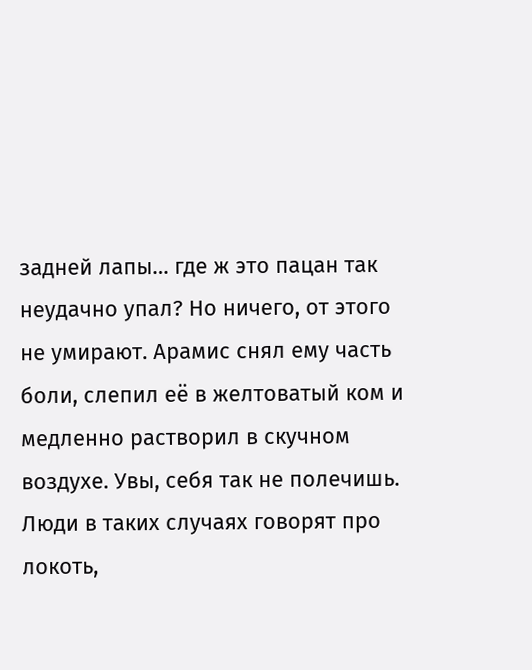задней лапы… где ж это пацан так неудачно упал? Но ничего, от этого не умирают. Арамис снял ему часть боли, слепил её в желтоватый ком и медленно растворил в скучном воздухе. Увы, себя так не полечишь. Люди в таких случаях говорят про локоть,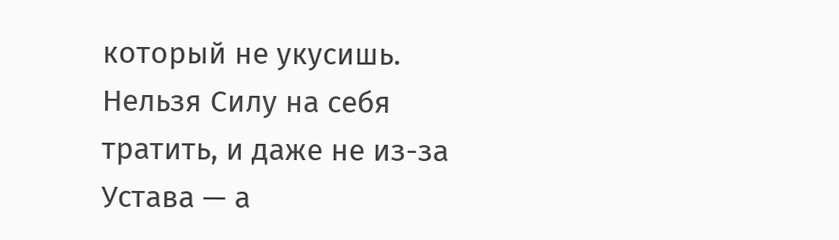который не укусишь. Нельзя Силу на себя тратить, и даже не из-за Устава — а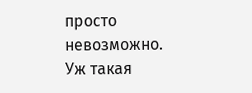просто невозможно. Уж такая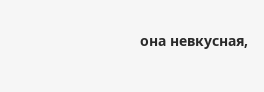она невкусная,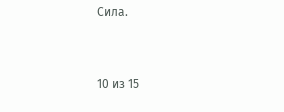Сила.



10 из 15